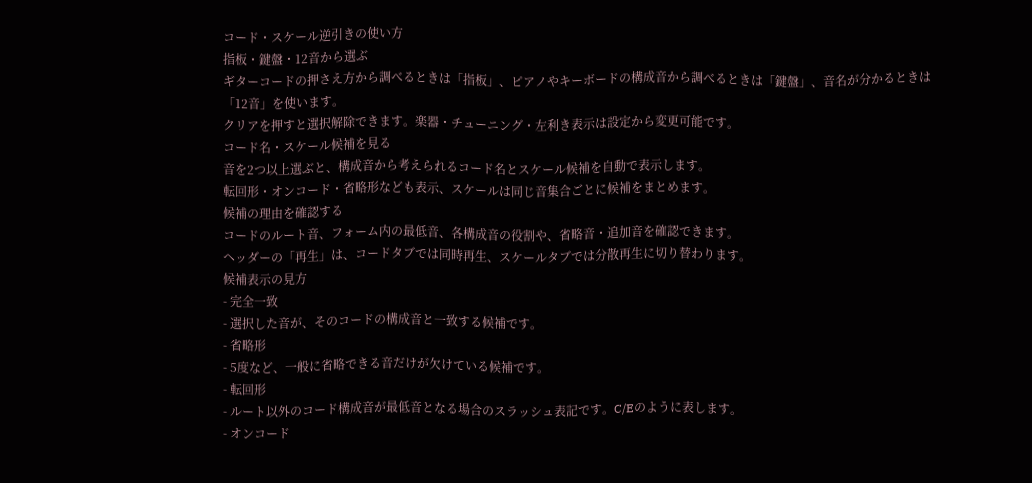コード・スケール逆引きの使い方
指板・鍵盤・12音から選ぶ
ギターコードの押さえ方から調べるときは「指板」、ピアノやキーボードの構成音から調べるときは「鍵盤」、音名が分かるときは「12音」を使います。
クリアを押すと選択解除できます。楽器・チューニング・左利き表示は設定から変更可能です。
コード名・スケール候補を見る
音を2つ以上選ぶと、構成音から考えられるコード名とスケール候補を自動で表示します。
転回形・オンコード・省略形なども表示、スケールは同じ音集合ごとに候補をまとめます。
候補の理由を確認する
コードのルート音、フォーム内の最低音、各構成音の役割や、省略音・追加音を確認できます。
ヘッダーの「再生」は、コードタブでは同時再生、スケールタブでは分散再生に切り替わります。
候補表示の見方
- 完全一致
- 選択した音が、そのコードの構成音と一致する候補です。
- 省略形
- 5度など、一般に省略できる音だけが欠けている候補です。
- 転回形
- ルート以外のコード構成音が最低音となる場合のスラッシュ表記です。C/Eのように表します。
- オンコード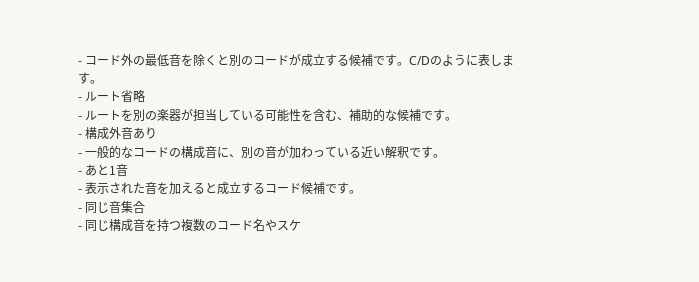- コード外の最低音を除くと別のコードが成立する候補です。C/Dのように表します。
- ルート省略
- ルートを別の楽器が担当している可能性を含む、補助的な候補です。
- 構成外音あり
- 一般的なコードの構成音に、別の音が加わっている近い解釈です。
- あと1音
- 表示された音を加えると成立するコード候補です。
- 同じ音集合
- 同じ構成音を持つ複数のコード名やスケ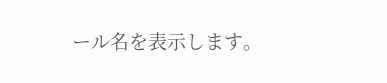ール名を表示します。